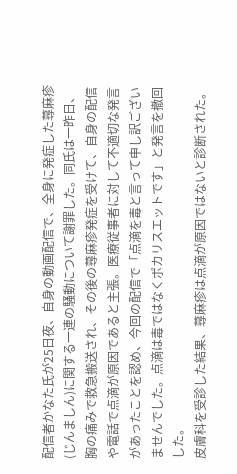配信者かなた氏が25日夜、自身の動画配信で、全身に発症した蕁麻疹(じんましん)に関する一連の騒動について謝罪した。同氏は一昨日、胸の痛みで救急搬送され、その後の蕁麻疹発症を受けて、自身の配信や電話で点滴が原因であると主張。医療従事者に対して不適切な発言があったことを認め、今回の配信で「点滴を毒と言って申し訳ございませんでした。点滴は毒ではなくポカリスエットです」と発言を撤回した。
皮膚科を受診した結果、蕁麻疹は点滴が原因ではないと診断された。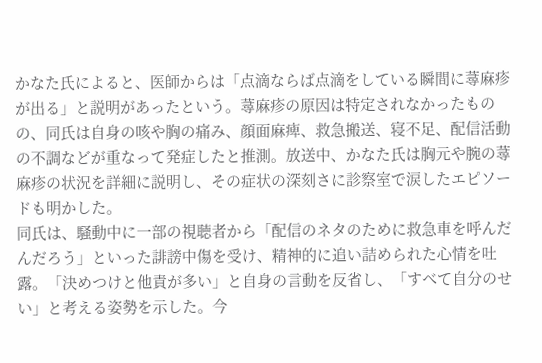かなた氏によると、医師からは「点滴ならば点滴をしている瞬間に蕁麻疹が出る」と説明があったという。蕁麻疹の原因は特定されなかったものの、同氏は自身の咳や胸の痛み、顔面麻痺、救急搬送、寝不足、配信活動の不調などが重なって発症したと推測。放送中、かなた氏は胸元や腕の蕁麻疹の状況を詳細に説明し、その症状の深刻さに診察室で涙したエピソードも明かした。
同氏は、騒動中に一部の視聴者から「配信のネタのために救急車を呼んだんだろう」といった誹謗中傷を受け、精神的に追い詰められた心情を吐露。「決めつけと他責が多い」と自身の言動を反省し、「すべて自分のせい」と考える姿勢を示した。今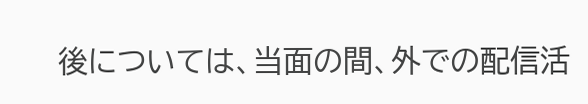後については、当面の間、外での配信活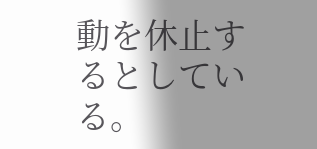動を休止するとしている。